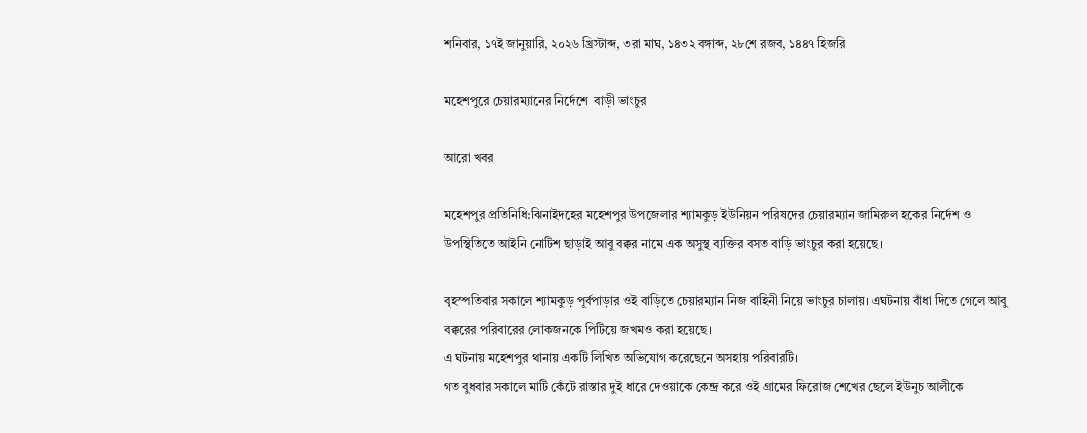শনিবার, ১৭ই জানুয়ারি, ২০২৬ খ্রিস্টাব্দ, ৩রা মাঘ, ১৪৩২ বঙ্গাব্দ, ২৮শে রজব, ১৪৪৭ হিজরি

মহেশপুরে চেয়ারম্যানের নির্দেশে  বাড়ী ভাংচুর

আরো খবর

মহেশপুর প্রতিনিধি:ঝিনাইদহের মহেশপুর উপজেলার শ্যামকুড় ইউনিয়ন পরিষদের চেয়ারম্যান জামিরুল হকের নির্দেশ ও উপস্থিতিতে আইনি নোটিশ ছাড়াই আবু বক্কর নামে এক অসুস্থ ব্যক্তির বসত বাড়ি ভাংচুর করা হয়েছে।

বৃহস্পতিবার সকালে শ্যামকুড় পূর্বপাড়ার ওই বাড়িতে চেয়ারম্যান নিজ বাহিনী নিয়ে ভাংচুর চালায়। এঘটনায় বাঁধা দিতে গেলে আবু বক্করের পরিবারের লোকজনকে পিটিয়ে জখমও করা হয়েছে।
এ ঘটনায় মহেশপুর থানায় একটি লিখিত অভিযোগ করেছেনে অসহায় পরিবারটি।
গত বুধবার সকালে মাটি কেঁটে রাস্তার দুই ধারে দেওয়াকে কেন্দ্র করে ওই গ্রামের ফিরোজ শেখের ছেলে ইউনুচ আলীকে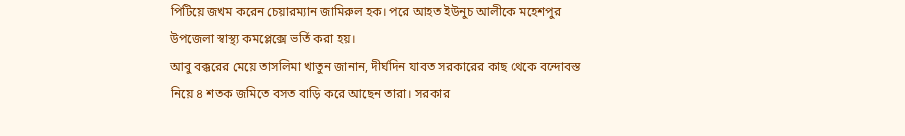পিটিয়ে জখম করেন চেয়ারম্যান জামিরুল হক। পরে আহত ইউনুচ আলীকে মহেশপুর উপজেলা স্বাস্থ্য কমপ্লেক্সে ভর্তি করা হয়।
আবু বক্করের মেয়ে তাসলিমা খাতুন জানান, দীর্ঘদিন যাবত সরকারের কাছ থেকে বন্দোবস্ত নিয়ে ৪ শতক জমিতে বসত বাড়ি করে আছেন তারা। সরকার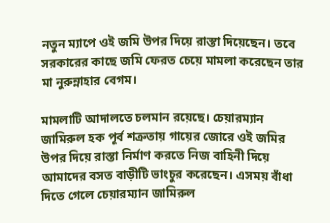নতুন ম্যাপে ওই জমি উপর দিয়ে রাস্তা দিয়েছেন। তবে সরকারের কাছে জমি ফেরত চেয়ে মামলা করেছেন তার মা নুরুন্নাহার বেগম।

মামলাটি আদালতে চলমান রয়েছে। চেয়ারম্যান জামিরুল হক পূর্ব শত্রুতায় গায়ের জোরে ওই জমির উপর দিয়ে রাস্তা নির্মাণ করতে নিজ বাহিনী দিয়ে আমাদের বসত বাড়ীটি ভাংচুর করেছেন। এসময় বাঁধা দিতে গেলে চেয়ারম্যান জামিরুল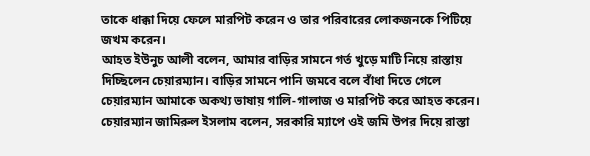তাকে ধাক্কা দিয়ে ফেলে মারপিট করেন ও তার পরিবারের লোকজনকে পিটিয়ে জখম করেন।
আহত ইউনুচ আলী বলেন, আমার বাড়ির সামনে গর্ত খুড়ে মাটি নিয়ে রাস্তায় দিচ্ছিলেন চেয়ারম্যান। বাড়ির সামনে পানি জমবে বলে বাঁধা দিতে গেলে চেয়ারম্যান আমাকে অকথ্য ভাষায় গালি-গালাজ ও মারপিট করে আহত করেন।
চেয়ারম্যান জামিরুল ইসলাম বলেন, সরকারি ম্যাপে ওই জমি উপর দিয়ে রাস্তা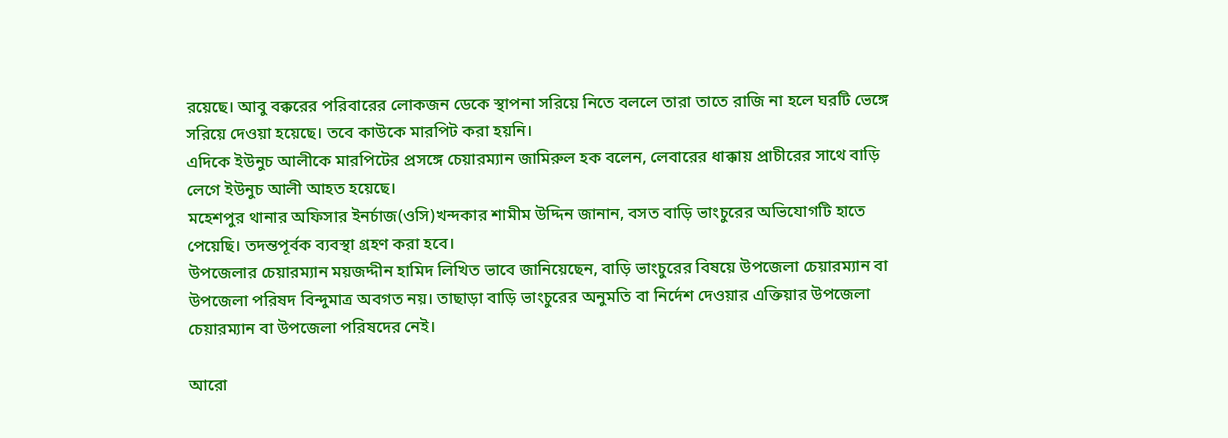রয়েছে। আবু বক্করের পরিবারের লোকজন ডেকে স্থাপনা সরিয়ে নিতে বললে তারা তাতে রাজি না হলে ঘরটি ভেঙ্গে সরিয়ে দেওয়া হয়েছে। তবে কাউকে মারপিট করা হয়নি।
এদিকে ইউনুচ আলীকে মারপিটের প্রসঙ্গে চেয়ারম্যান জামিরুল হক বলেন, লেবারের ধাক্কায় প্রাচীরের সাথে বাড়ি লেগে ইউনুচ আলী আহত হয়েছে।
মহেশপুর থানার অফিসার ইনর্চাজ(ওসি)খন্দকার শামীম উদ্দিন জানান, বসত বাড়ি ভাংচুরের অভিযোগটি হাতে পেয়েছি। তদন্তপূর্বক ব্যবস্থা গ্রহণ করা হবে।
উপজেলার চেয়ারম্যান ময়জদ্দীন হামিদ লিখিত ভাবে জানিয়েছেন, বাড়ি ভাংচুরের বিষয়ে উপজেলা চেয়ারম্যান বা উপজেলা পরিষদ বিন্দুমাত্র অবগত নয়। তাছাড়া বাড়ি ভাংচুরের অনুমতি বা নির্দেশ দেওয়ার এক্তিয়ার উপজেলা চেয়ারম্যান বা উপজেলা পরিষদের নেই।

আরো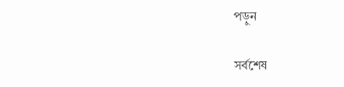পড়ুন

সর্বশেষ